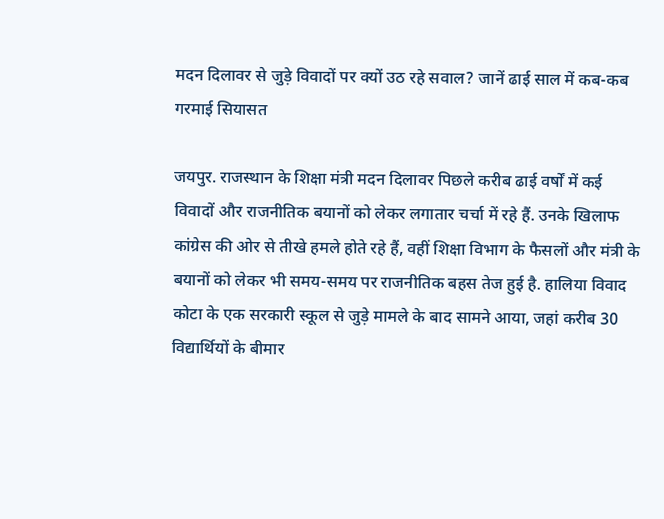मदन दिलावर से जुड़े विवादों पर क्यों उठ रहे सवाल? जानें ढाई साल में कब-कब गरमाई सियासत

जयपुर. राजस्थान के शिक्षा मंत्री मदन दिलावर पिछले करीब ढाई वर्षों में कई विवादों और राजनीतिक बयानों को लेकर लगातार चर्चा में रहे हैं. उनके खिलाफ कांग्रेस की ओर से तीखे हमले होते रहे हैं, वहीं शिक्षा विभाग के फैसलों और मंत्री के बयानों को लेकर भी समय-समय पर राजनीतिक बहस तेज हुई है. हालिया विवाद कोटा के एक सरकारी स्कूल से जुड़े मामले के बाद सामने आया, जहां करीब 30 विद्यार्थियों के बीमार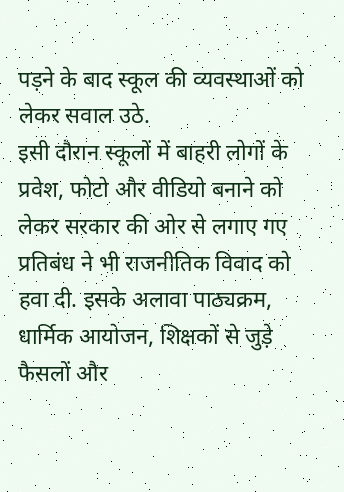पड़ने के बाद स्कूल की व्यवस्थाओं को लेकर सवाल उठे.
इसी दौरान स्कूलों में बाहरी लोगों के प्रवेश, फोटो और वीडियो बनाने को लेकर सरकार की ओर से लगाए गए प्रतिबंध ने भी राजनीतिक विवाद को हवा दी. इसके अलावा पाठ्यक्रम, धार्मिक आयोजन, शिक्षकों से जुड़े फैसलों और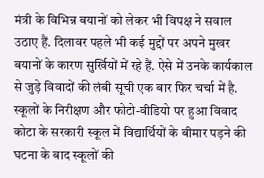मंत्री के विभिन्न बयानों को लेकर भी विपक्ष ने सवाल उठाए हैं. दिलावर पहले भी कई मुद्दों पर अपने मुखर बयानों के कारण सुर्खियों में रहे हैं. ऐसे में उनके कार्यकाल से जुड़े विवादों की लंबी सूची एक बार फिर चर्चा में है.
स्कूलों के निरीक्षण और फोटो-वीडियो पर हुआ विवाद
कोटा के सरकारी स्कूल में विद्यार्थियों के बीमार पड़ने की घटना के बाद स्कूलों की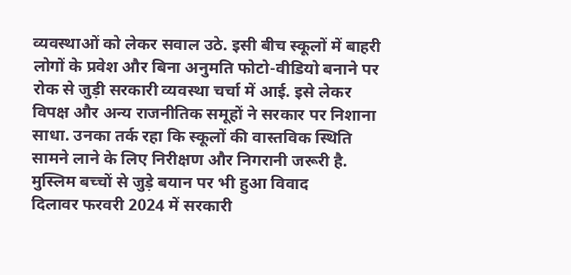व्यवस्थाओं को लेकर सवाल उठे. इसी बीच स्कूलों में बाहरी लोगों के प्रवेश और बिना अनुमति फोटो-वीडियो बनाने पर रोक से जुड़ी सरकारी व्यवस्था चर्चा में आई. इसे लेकर विपक्ष और अन्य राजनीतिक समूहों ने सरकार पर निशाना साधा. उनका तर्क रहा कि स्कूलों की वास्तविक स्थिति सामने लाने के लिए निरीक्षण और निगरानी जरूरी है.
मुस्लिम बच्चों से जुड़े बयान पर भी हुआ विवाद
दिलावर फरवरी 2024 में सरकारी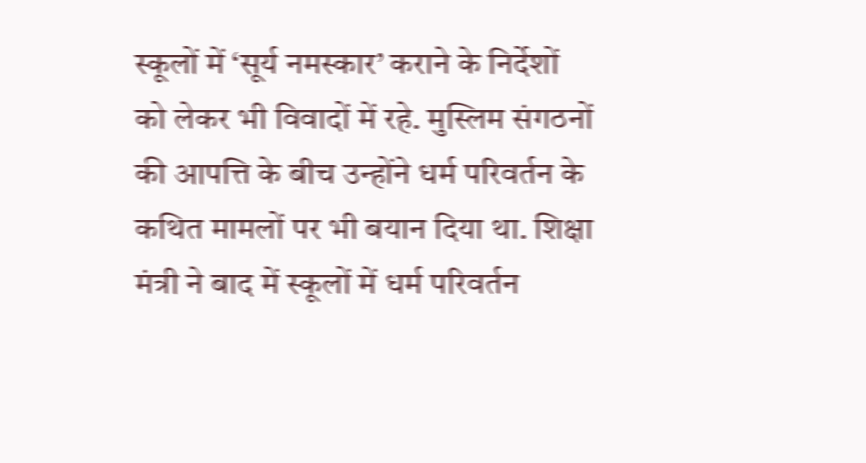स्कूलों में ‘सूर्य नमस्कार’ कराने के निर्देशों को लेकर भी विवादों में रहे. मुस्लिम संगठनों की आपत्ति के बीच उन्होंने धर्म परिवर्तन के कथित मामलों पर भी बयान दिया था. शिक्षा मंत्री ने बाद में स्कूलों में धर्म परिवर्तन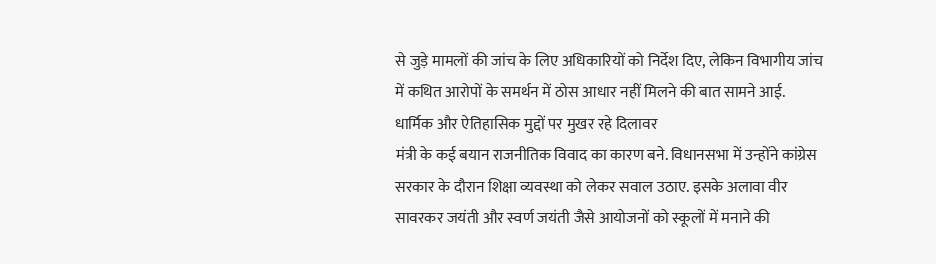से जुड़े मामलों की जांच के लिए अधिकारियों को निर्देश दिए, लेकिन विभागीय जांच में कथित आरोपों के समर्थन में ठोस आधार नहीं मिलने की बात सामने आई.
धार्मिक और ऐतिहासिक मुद्दों पर मुखर रहे दिलावर
मंत्री के कई बयान राजनीतिक विवाद का कारण बने. विधानसभा में उन्होंने कांग्रेस सरकार के दौरान शिक्षा व्यवस्था को लेकर सवाल उठाए. इसके अलावा वीर सावरकर जयंती और स्वर्ण जयंती जैसे आयोजनों को स्कूलों में मनाने की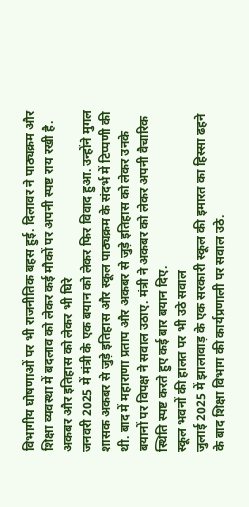विभागीय घोषणाओं पर भी राजनीतिक बहस हुई. दिलावर ने पाठ्यक्रम और शिक्षा व्यवस्था में बदलाव को लेकर कई मौकों पर अपनी स्पष्ट राय रखी है.
अकबर और इतिहास को लेकर भी घिरे
जनवरी 2025 में मंत्री के एक बयान को लेकर फिर विवाद हुआ. उन्होंने मुगल शासक अकबर से जुड़े इतिहास और स्कूल पाठ्यक्रम के संदर्भ में टिप्पणी की थी. बाद में महाराणा प्रताप और अकबर से जुड़े इतिहास को लेकर उनके बयानों पर विपक्ष ने सवाल उठाए. मंत्री ने अकबर को लेकर अपनी वैचारिक स्थिति स्पष्ट करते हुए कई बार बयान दिए.
स्कूल भवनों की हालत पर भी उठे सवाल
जुलाई 2025 में झालावाड़ के एक सरकारी स्कूल की इमारत का हिस्सा ढहने के बाद शिक्षा विभाग की कार्यप्रणाली पर सवाल उठे.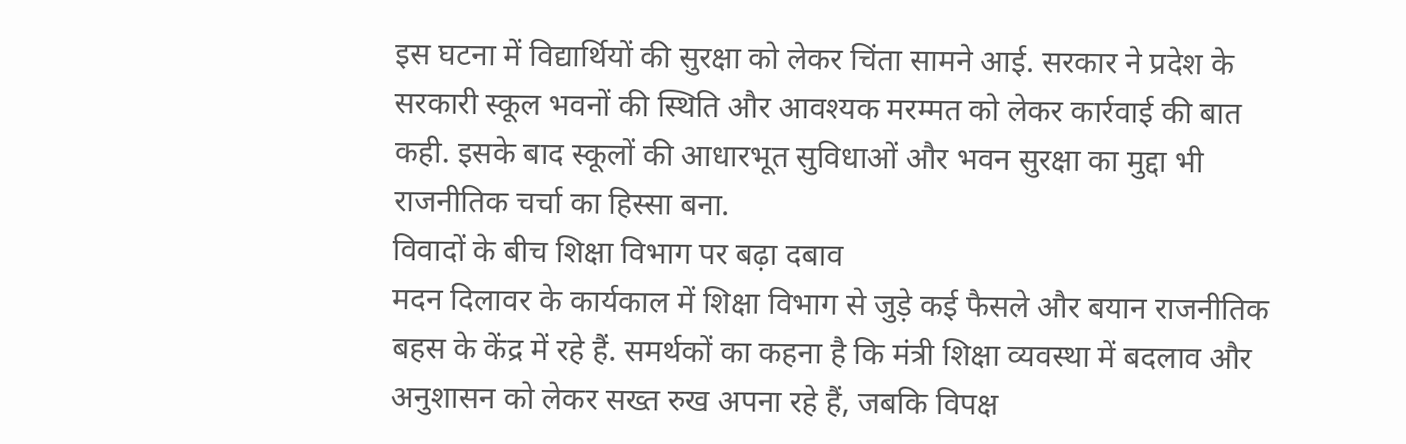इस घटना में विद्यार्थियों की सुरक्षा को लेकर चिंता सामने आई. सरकार ने प्रदेश के सरकारी स्कूल भवनों की स्थिति और आवश्यक मरम्मत को लेकर कार्रवाई की बात कही. इसके बाद स्कूलों की आधारभूत सुविधाओं और भवन सुरक्षा का मुद्दा भी राजनीतिक चर्चा का हिस्सा बना.
विवादों के बीच शिक्षा विभाग पर बढ़ा दबाव
मदन दिलावर के कार्यकाल में शिक्षा विभाग से जुड़े कई फैसले और बयान राजनीतिक बहस के केंद्र में रहे हैं. समर्थकों का कहना है कि मंत्री शिक्षा व्यवस्था में बदलाव और अनुशासन को लेकर सख्त रुख अपना रहे हैं, जबकि विपक्ष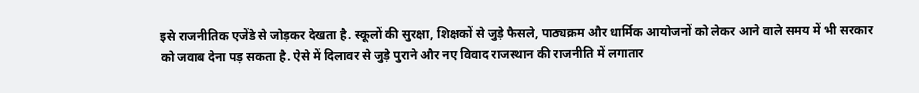इसे राजनीतिक एजेंडे से जोड़कर देखता है. स्कूलों की सुरक्षा, शिक्षकों से जुड़े फैसले, पाठ्यक्रम और धार्मिक आयोजनों को लेकर आने वाले समय में भी सरकार को जवाब देना पड़ सकता है. ऐसे में दिलावर से जुड़े पुराने और नए विवाद राजस्थान की राजनीति में लगातार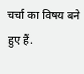चर्चा का विषय बने हुए हैं.